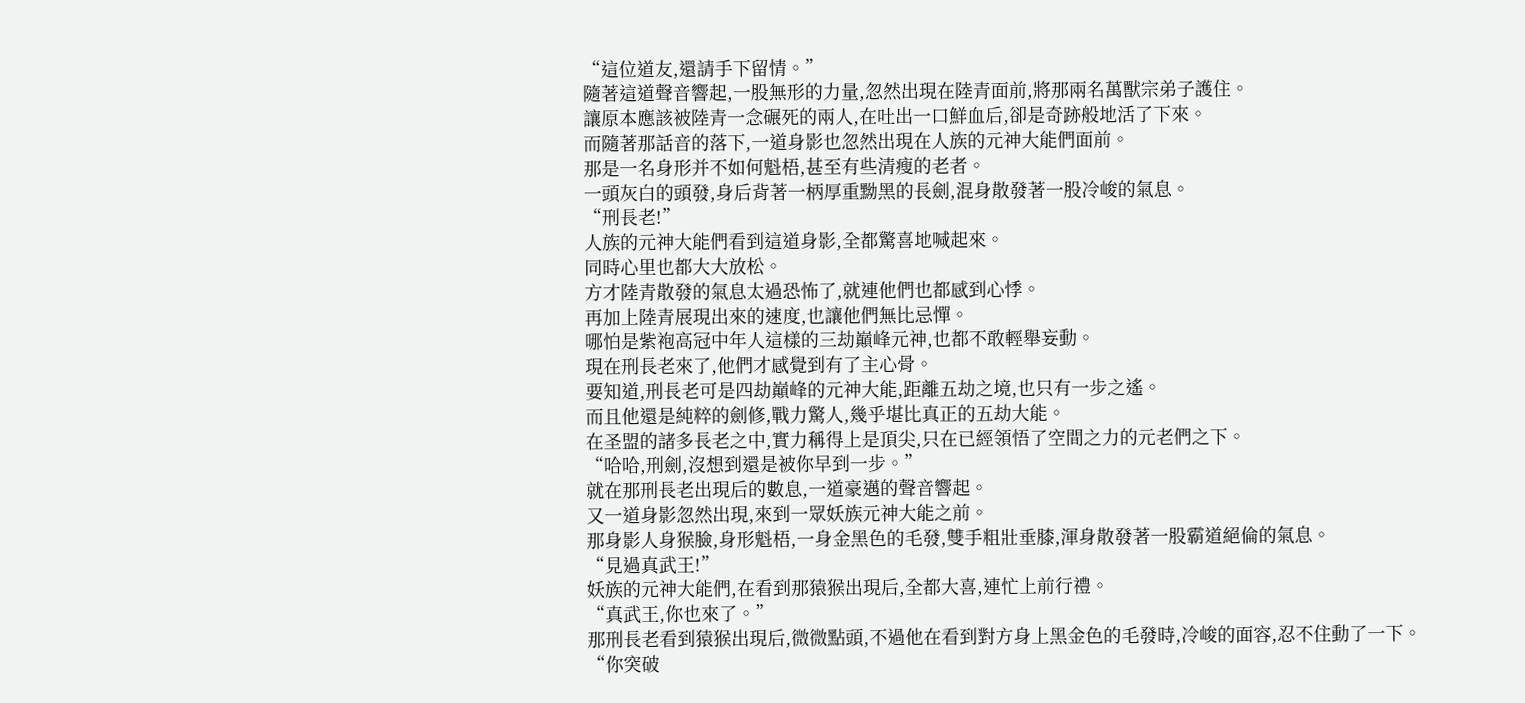“這位道友,還請手下留情。”
隨著這道聲音響起,一股無形的力量,忽然出現在陸青面前,將那兩名萬獸宗弟子護住。
讓原本應該被陸青一念碾死的兩人,在吐出一口鮮血后,卻是奇跡般地活了下來。
而隨著那話音的落下,一道身影也忽然出現在人族的元神大能們面前。
那是一名身形并不如何魁梧,甚至有些清瘦的老者。
一頭灰白的頭發,身后背著一柄厚重黝黑的長劍,混身散發著一股冷峻的氣息。
“刑長老!”
人族的元神大能們看到這道身影,全都驚喜地喊起來。
同時心里也都大大放松。
方才陸青散發的氣息太過恐怖了,就連他們也都感到心悸。
再加上陸青展現出來的速度,也讓他們無比忌憚。
哪怕是紫袍高冠中年人這樣的三劫巔峰元神,也都不敢輕舉妄動。
現在刑長老來了,他們才感覺到有了主心骨。
要知道,刑長老可是四劫巔峰的元神大能,距離五劫之境,也只有一步之遙。
而且他還是純粹的劍修,戰力驚人,幾乎堪比真正的五劫大能。
在圣盟的諸多長老之中,實力稱得上是頂尖,只在已經領悟了空間之力的元老們之下。
“哈哈,刑劍,沒想到還是被你早到一步。”
就在那刑長老出現后的數息,一道豪邁的聲音響起。
又一道身影忽然出現,來到一眾妖族元神大能之前。
那身影人身猴臉,身形魁梧,一身金黑色的毛發,雙手粗壯垂膝,渾身散發著一股霸道絕倫的氣息。
“見過真武王!”
妖族的元神大能們,在看到那猿猴出現后,全都大喜,連忙上前行禮。
“真武王,你也來了。”
那刑長老看到猿猴出現后,微微點頭,不過他在看到對方身上黑金色的毛發時,冷峻的面容,忍不住動了一下。
“你突破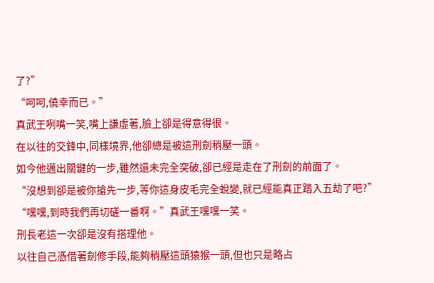了?”
“呵呵,僥幸而已。”
真武王咧嘴一笑,嘴上謙虛著,臉上卻是得意得很。
在以往的交鋒中,同樣境界,他卻總是被這刑劍稍壓一頭。
如今他邁出關鍵的一步,雖然還未完全突破,卻已經是走在了刑劍的前面了。
“沒想到卻是被你搶先一步,等你這身皮毛完全蛻變,就已經能真正踏入五劫了吧?”
“嘿嘿,到時我們再切磋一番啊。”真武王嘿嘿一笑。
刑長老這一次卻是沒有搭理他。
以往自己憑借著劍修手段,能夠稍壓這頭猿猴一頭,但也只是略占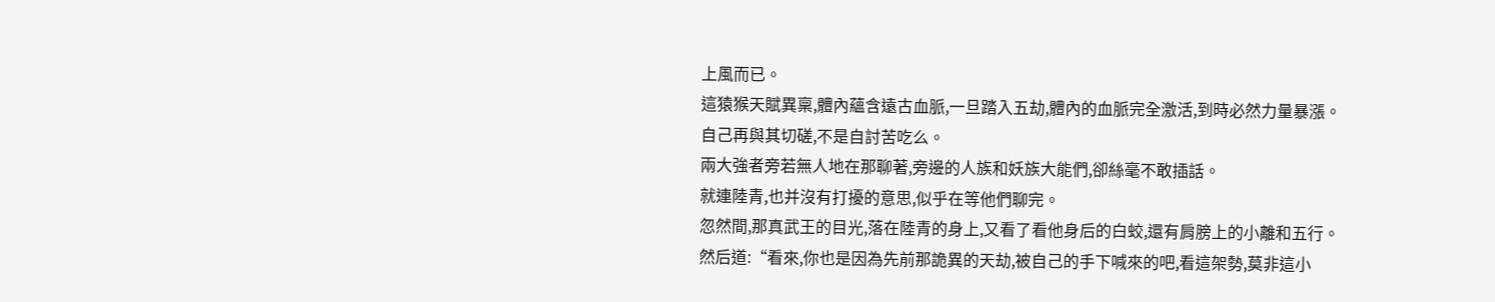上風而已。
這猿猴天賦異稟,體內蘊含遠古血脈,一旦踏入五劫,體內的血脈完全激活,到時必然力量暴漲。
自己再與其切磋,不是自討苦吃么。
兩大強者旁若無人地在那聊著,旁邊的人族和妖族大能們,卻絲毫不敢插話。
就連陸青,也并沒有打擾的意思,似乎在等他們聊完。
忽然間,那真武王的目光,落在陸青的身上,又看了看他身后的白蛟,還有肩膀上的小離和五行。
然后道:“看來,你也是因為先前那詭異的天劫,被自己的手下喊來的吧,看這架勢,莫非這小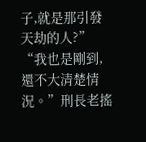子,就是那引發天劫的人?”
“我也是剛到,還不大清楚情況。”刑長老搖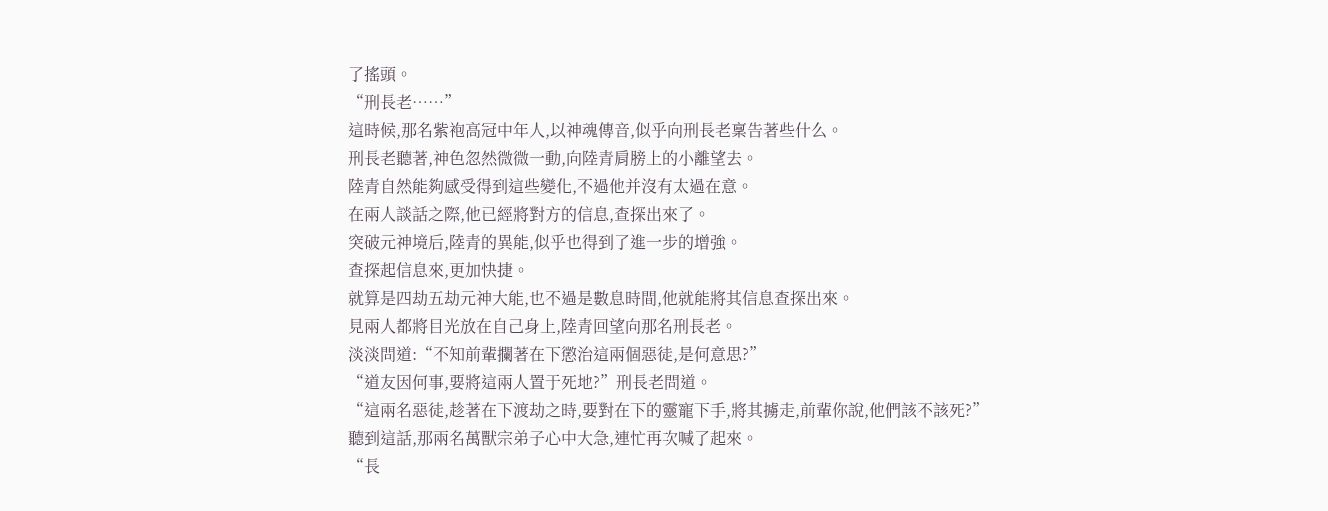了搖頭。
“刑長老……”
這時候,那名紫袍高冠中年人,以神魂傳音,似乎向刑長老稟告著些什么。
刑長老聽著,神色忽然微微一動,向陸青肩膀上的小離望去。
陸青自然能夠感受得到這些變化,不過他并沒有太過在意。
在兩人談話之際,他已經將對方的信息,查探出來了。
突破元神境后,陸青的異能,似乎也得到了進一步的增強。
查探起信息來,更加快捷。
就算是四劫五劫元神大能,也不過是數息時間,他就能將其信息查探出來。
見兩人都將目光放在自己身上,陸青回望向那名刑長老。
淡淡問道:“不知前輩攔著在下懲治這兩個惡徒,是何意思?”
“道友因何事,要將這兩人置于死地?”刑長老問道。
“這兩名惡徒,趁著在下渡劫之時,要對在下的靈寵下手,將其擄走,前輩你說,他們該不該死?”
聽到這話,那兩名萬獸宗弟子心中大急,連忙再次喊了起來。
“長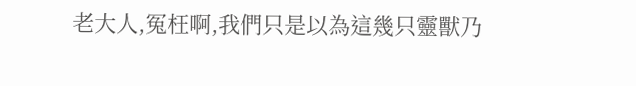老大人,冤枉啊,我們只是以為這幾只靈獸乃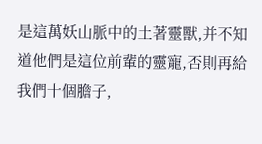是這萬妖山脈中的土著靈獸,并不知道他們是這位前輩的靈寵,否則再給我們十個膽子,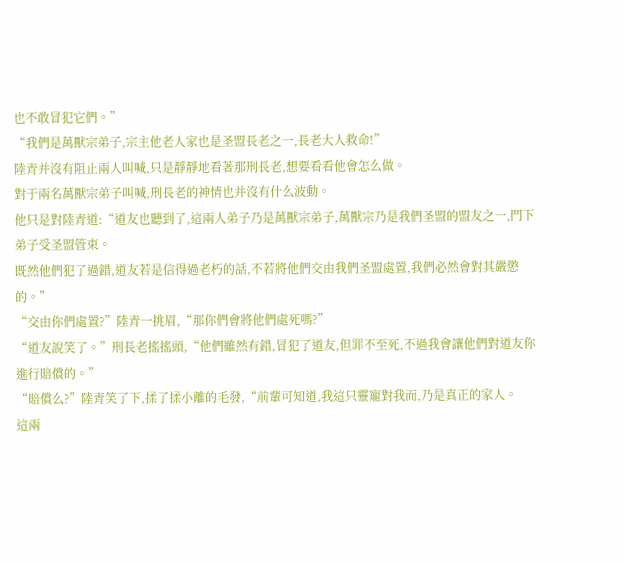也不敢冒犯它們。”
“我們是萬獸宗弟子,宗主他老人家也是圣盟長老之一,長老大人救命!”
陸青并沒有阻止兩人叫喊,只是靜靜地看著那刑長老,想要看看他會怎么做。
對于兩名萬獸宗弟子叫喊,刑長老的神情也并沒有什么波動。
他只是對陸青道:“道友也聽到了,這兩人弟子乃是萬獸宗弟子,萬獸宗乃是我們圣盟的盟友之一,門下弟子受圣盟管束。
既然他們犯了過錯,道友若是信得過老朽的話,不若將他們交由我們圣盟處置,我們必然會對其嚴懲的。”
“交由你們處置?”陸青一挑眉,“那你們會將他們處死嗎?”
“道友說笑了。”刑長老搖搖頭,“他們雖然有錯,冒犯了道友,但罪不至死,不過我會讓他們對道友你進行賠償的。”
“賠償么?”陸青笑了下,揉了揉小離的毛發,“前輩可知道,我這只靈寵對我而,乃是真正的家人。
這兩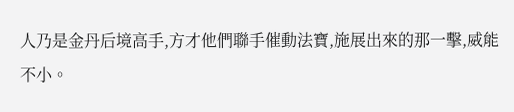人乃是金丹后境高手,方才他們聯手催動法寶,施展出來的那一擊,威能不小。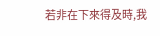若非在下來得及時,我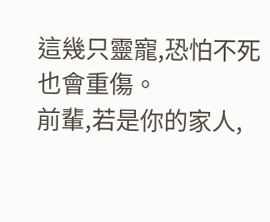這幾只靈寵,恐怕不死也會重傷。
前輩,若是你的家人,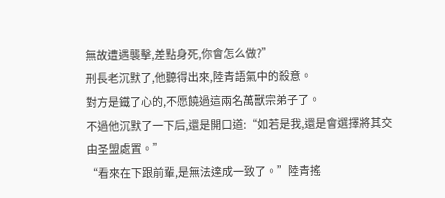無故遭遇襲擊,差點身死,你會怎么做?”
刑長老沉默了,他聽得出來,陸青語氣中的殺意。
對方是鐵了心的,不愿饒過這兩名萬獸宗弟子了。
不過他沉默了一下后,還是開口道:“如若是我,還是會選擇將其交由圣盟處置。”
“看來在下跟前輩,是無法達成一致了。”陸青搖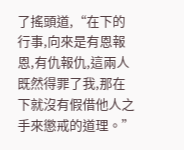了搖頭道,“在下的行事,向來是有恩報恩,有仇報仇,這兩人既然得罪了我,那在下就沒有假借他人之手來懲戒的道理。”